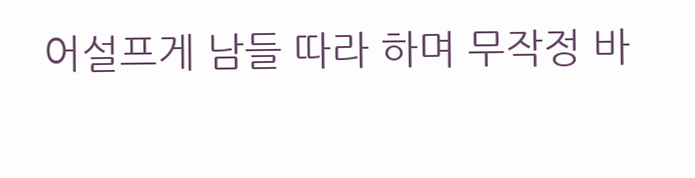어설프게 남들 따라 하며 무작정 바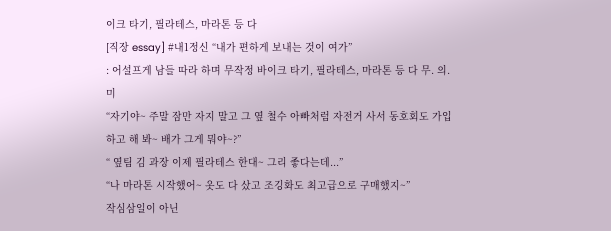이크 타기, 필라테스, 마라톤 등 다
[직장 essay] #내1정신 “내가 편하게 보내는 것이 여가”
: 어설프게 남들 따라 하며 무작정 바이크 타기, 필라테스, 마라톤 등 다 무. 의. 미
“자기야~ 주말 잠만 자지 말고 그 옆 철수 아빠처럼 자전거 사서 동호회도 가입하고 해 봐~ 배가 그게 뭐야~?”
“ 옆팀 김 과장 이제 필라테스 한대~ 그리 좋다는데...”
“나 마라톤 시작했어~ 옷도 다 샀고 조깅화도 최고급으로 구매했지~”
작심삼일이 아닌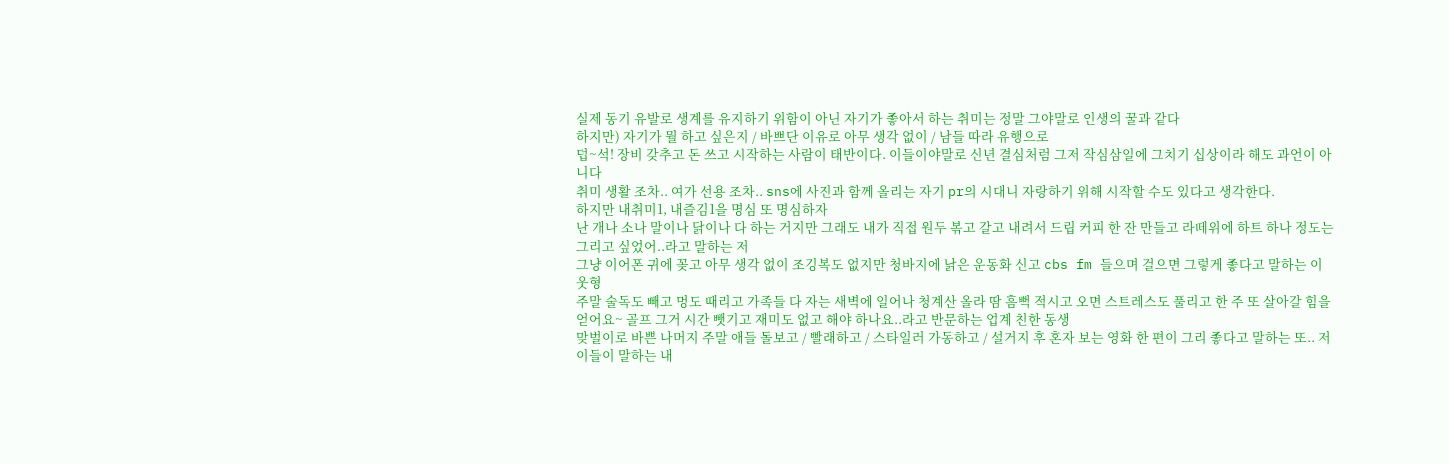실제 동기 유발로 생계를 유지하기 위함이 아닌 자기가 좋아서 하는 취미는 정말 그야말로 인생의 꿀과 같다
하지만) 자기가 뭘 하고 싶은지 / 바쁘단 이유로 아무 생각 없이 / 남들 따라 유행으로
덥~석! 장비 갖추고 돈 쓰고 시작하는 사람이 태반이다. 이들이야말로 신년 결심처럼 그저 작심삼일에 그치기 십상이라 해도 과언이 아니다
취미 생활 조차.. 여가 선용 조차.. sns에 사진과 함께 올리는 자기 pr의 시대니 자랑하기 위해 시작할 수도 있다고 생각한다.
하지만 내취미1, 내즐김1을 명심 또 명심하자
난 개나 소나 말이나 닭이나 다 하는 거지만 그래도 내가 직접 원두 볶고 갈고 내려서 드립 커피 한 잔 만들고 라떼위에 하트 하나 정도는 그리고 싶었어..라고 말하는 저
그냥 이어폰 귀에 꽂고 아무 생각 없이 조깅복도 없지만 청바지에 낡은 운동화 신고 cbs fm 들으며 걸으면 그렇게 좋다고 말하는 이웃형
주말 술독도 빼고 멍도 때리고 가족들 다 자는 새벽에 일어나 청계산 올라 땀 흠뻑 적시고 오면 스트레스도 풀리고 한 주 또 살아갈 힘을 얻어요~ 골프 그거 시간 뺏기고 재미도 없고 해야 하나요..라고 반문하는 업계 친한 동생
맞벌이로 바쁜 나머지 주말 애들 돌보고 / 빨래하고 / 스타일러 가동하고 / 설거지 후 혼자 보는 영화 한 편이 그리 좋다고 말하는 또.. 저
이들이 말하는 내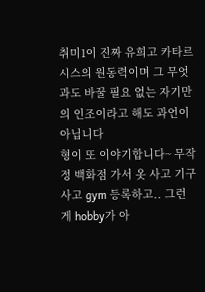취미1이 진짜 유희고 카타르시스의 원동력이며 그 무엇과도 바꿀 필요 없는 자기만의 인조이라고 해도 과언이 아닙니다
형이 또 이야기합니다~ 무작정 백화점 가서 옷 사고 기구 사고 gym 등록하고.. 그런 게 hobby가 아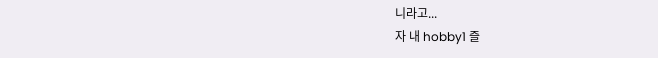니라고...
자 내 hobby1 즐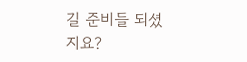길 준비들 되셨지요?